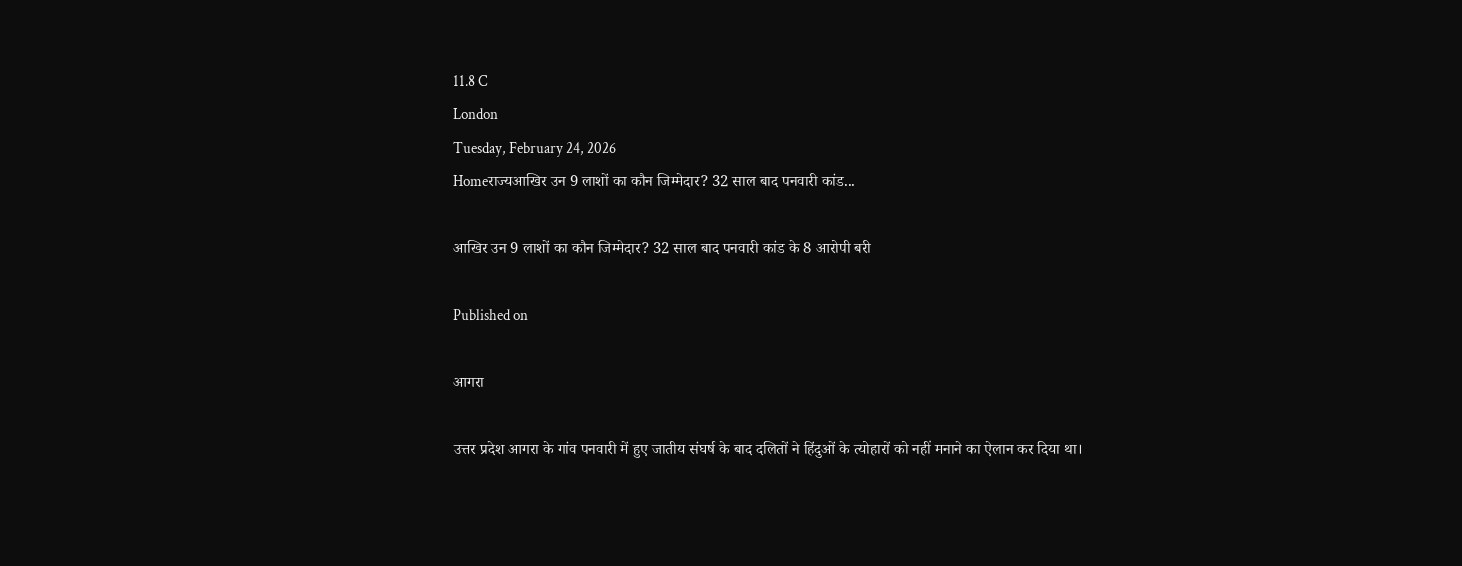11.8 C
London
Tuesday, February 24, 2026
Homeराज्यआखिर उन 9 लाशों का कौन जिम्मेदार? 32 साल बाद पनवारी कांड...

आखिर उन 9 लाशों का कौन जिम्मेदार? 32 साल बाद पनवारी कांड के 8 आरोपी बरी

Published on

आगरा

उत्तर प्रदेश आगरा के गांव पनवारी में हुए जातीय संघर्ष के बाद दलितों ने हिंदुओं के त्योहारों को नहीं मनाने का ऐलान कर दिया था।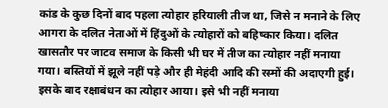कांड के कुछ दिनों बाद पहला त्योहार हरियाली तीज था, जिसे न मनाने के लिए आगरा के दलित नेताओं में हिंदुओं के त्योहारों को बहिष्कार किया। दलित खासतौर पर जाटव समाज के किसी भी घर में तीज का त्योहार नहीं मनाया गया। बस्तियों में झूले नहीं पड़े और ही मेहंदी आदि की रस्मों की अदाएगी हुई। इसके बाद रक्षाबंधन का त्योहार आया। इसे भी नहीं मनाया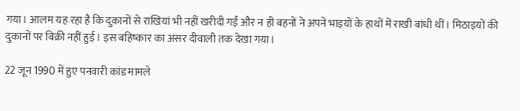गया। आलम यह रहा है कि दुकानों से राखियां भी नहीं खरीदी गईं और न ही बहनों ने अपने भाइयों के हाथों में राखी बांधी थीं। मिठाइयों की दुकानों पर बिक्री नहीं हुई। इस बहिष्कार का असर दीवाली तक देखा गया।

22 जून 1990 में हुए पनवारी कांड मामले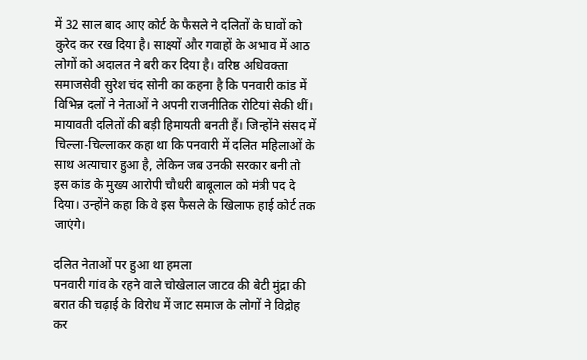में 32 साल बाद आए कोर्ट के फैसले ने दलितों के घावों को कुरेद कर रख दिया है। साक्ष्यों और गवाहों के अभाव में आठ लोगों को अदालत ने बरी कर दिया है। वरिष्ठ अधिवक्ता समाजसेवी सुरेश चंद सोनी का कहना है कि पनवारी कांड में विभिन्न दलों ने नेताओं ने अपनी राजनीतिक रोटियां सेकी थीं। मायावती दलितों की बड़ी हिमायती बनती हैं। जिन्होंने संसद में चिल्ला-चिल्लाकर कहा था कि पनवारी में दलित महिलाओं के साथ अत्याचार हुआ है, लेकिन जब उनकी सरकार बनी तो इस कांड के मुख्य आरोपी चौधरी बाबूलाल को मंत्री पद दे दिया। उन्होंने कहा कि वे इस फैसले के खिलाफ हाई कोर्ट तक जाएंगे।

दलित नेताओं पर हुआ था हमला
पनवारी गांव के रहने वाले चोखेलाल जाटव की बेटी मुंद्रा की बरात की चढ़ाई के विरोध में जाट समाज के लोगों ने विद्रोह कर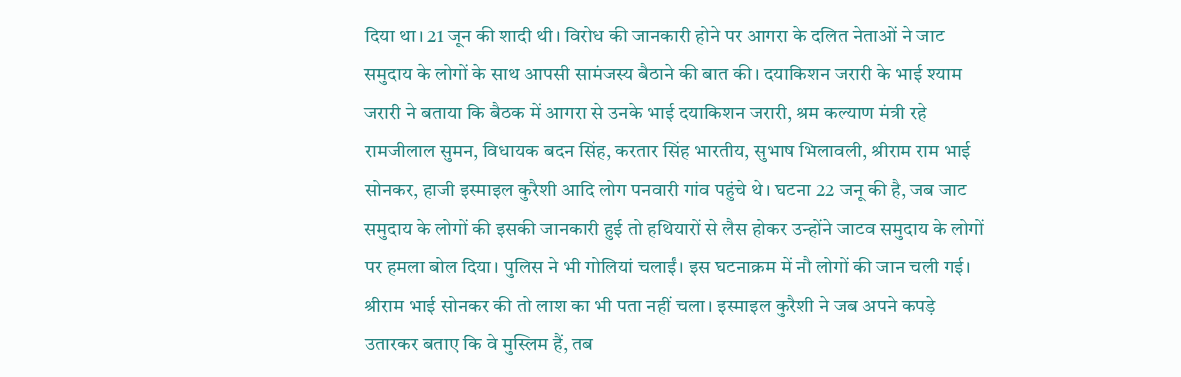दिया था। 21 जून की शादी थी। विरोध की जानकारी होने पर आगरा के दलित नेताओं ने जाट समुदाय के लोगों के साथ आपसी सामंजस्य बैठाने की बात की। दयाकिशन जरारी के भाई श्याम जरारी ने बताया कि बैठक में आगरा से उनके भाई दयाकिशन जरारी, श्रम कल्याण मंत्री रहे रामजीलाल सुमन, विधायक बदन सिंह, करतार सिंह भारतीय, सुभाष भिलावली, श्रीराम राम भाई सोनकर, हाजी इस्माइल कुरैशी आदि लोग पनवारी गांव पहुंचे थे। घटना 22 जनू की है, जब जाट समुदाय के लोगों की इसकी जानकारी हुई तो हथियारों से लैस होकर उन्होंने जाटव समुदाय के लोगों पर हमला बोल दिया। पुलिस ने भी गोलियां चलाईं। इस घटनाक्रम में नौ लोगों की जान चली गई। श्रीराम भाई सोनकर की तो लाश का भी पता नहीं चला। इस्माइल कुरैशी ने जब अपने कपड़े उतारकर बताए कि वे मुस्लिम हैं, तब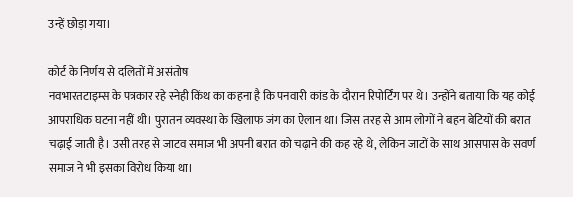उन्हें छोड़ा गया।

कोर्ट के निर्णय से दलितों में असंतोष
नवभारतटाइम्स के पत्रकार रहे स्नेही किंथ का कहना है कि पनवारी कांड के दौरान रिपोर्टिंग पर थे। उन्होंने बताया कि यह कोई आपराधिक घटना नहीं थी। पुरातन व्यवस्था के खिलाफ जंग का ऐलान था। जिस तरह से आम लोगों ने बहन बेटियों की बरात चढ़ाई जाती है। उसी तरह से जाटव समाज भी अपनी बरात को चढ़ाने की कह रहे थे, लेकिन जाटों के साथ आसपास के सवर्ण समाज ने भी इसका विरोध किया था।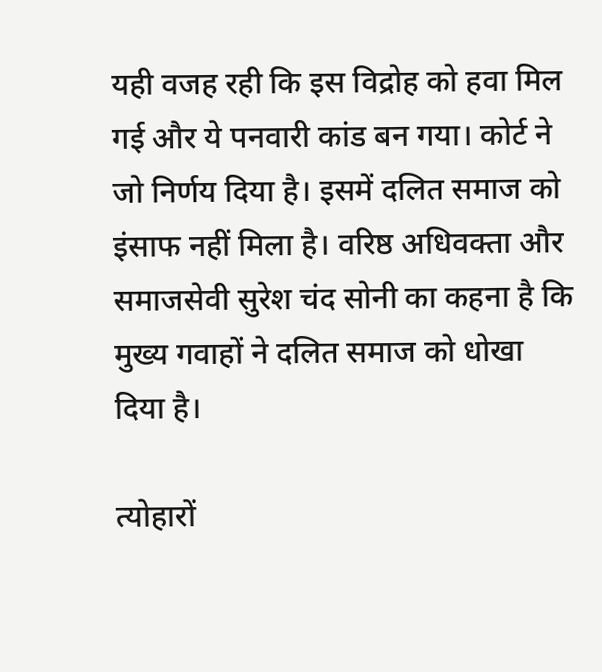यही वजह रही कि इस विद्रोह को हवा मिल गई और ये पनवारी कांड बन गया। कोर्ट ने जो निर्णय दिया है। इसमें दलित समाज को इंसाफ नहीं मिला है। वरिष्ठ अधिवक्ता और समाजसेवी सुरेश चंद सोनी का कहना है कि मुख्य गवाहों ने दलित समाज को धोखा दिया है।

त्योहारों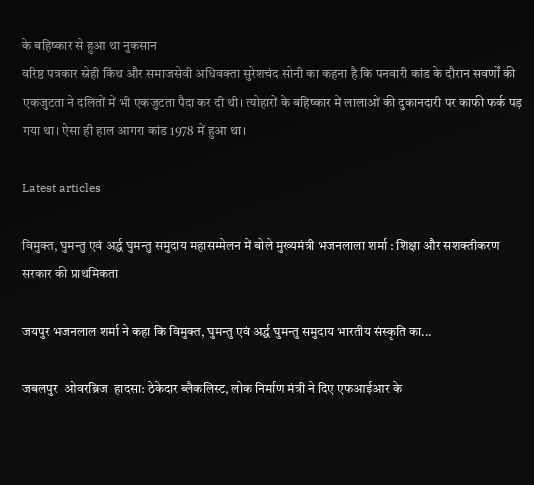के बहिष्कार से हुआ था नुकसान
वरिष्ठ पत्रकार स्नेही किंथ और समाजसेवी अधिवक्ता सुरेशचंद सोनी का कहना है कि पनवारी कांड के दौरान सवर्णों की एकजुटता ने दलितों में भी एकजुटता पैदा कर दी थी। त्योहारों के बहिष्कार में लालाओं की दुकानदारी पर काफी फर्क पड़ गया था। ऐसा ही हाल आगरा कांड 1978 में हुआ था।

Latest articles

विमुक्त, घुमन्तु एवं अर्द्ध घुमन्तु समुदाय महासम्मेलन में बोले मुख्यमंत्री भजनलाला शर्मा : शिक्षा और सशक्तीकरण सरकार की प्राथमिकता

जयपुर भजनलाल शर्मा ने कहा कि विमुक्त, घुमन्तु एवं अर्द्ध घुमन्तु समुदाय भारतीय संस्कृति का...

जबलपुर  ओवरब्रिज  हादसा: ठेकेदार ब्लैकलिस्ट, लोक निर्माण मंत्री ने दिए एफआईआर के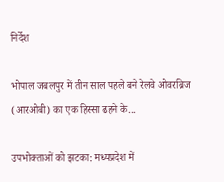निर्देश

भोपाल जबलपुर में तीन साल पहले बने रेलवे ओवरब्रिज (आरओबी) का एक हिस्सा ढहने के...

उपभोक्ताओं को झटका: मध्यप्रदेश में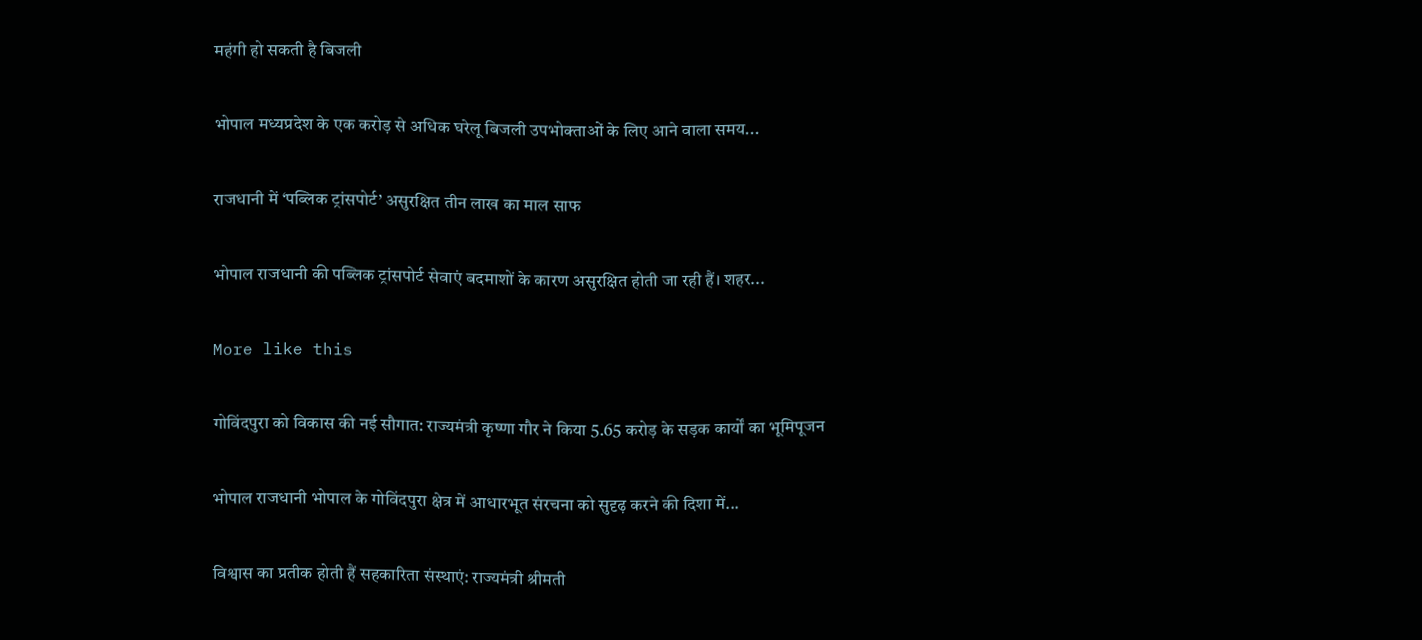महंगी हो सकती है बिजली

भोपाल मध्यप्रदेश के एक करोड़ से अधिक घरेलू बिजली उपभोक्ताओं के लिए आने वाला समय...

राजधानी में ‘पब्लिक ट्रांसपोर्ट’ असुरक्षित तीन लाख का माल साफ

भोपाल राजधानी की पब्लिक ट्रांसपोर्ट सेवाएं बदमाशों के कारण असुरक्षित होती जा रही हैं। शहर...

More like this

गोविंदपुरा को विकास की नई सौगात: राज्यमंत्री कृष्णा गौर ने किया 5.65 करोड़ के सड़क कार्यों का भूमिपूजन

भोपाल राजधानी भोपाल के गोविंदपुरा क्षेत्र में आधारभूत संरचना को सुदृढ़ करने की दिशा में...

विश्वास का प्रतीक होती हैं सहकारिता संस्थाएं: राज्यमंत्री श्रीमती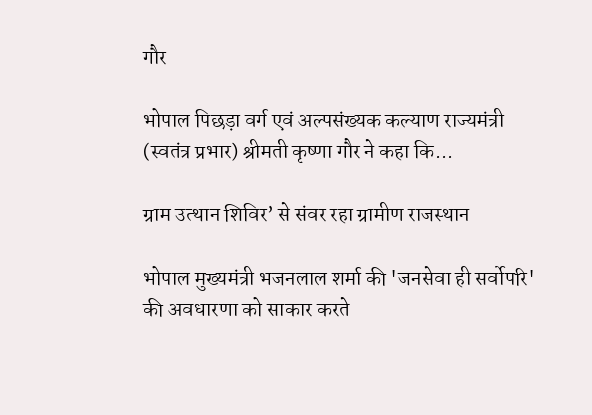गौर

भोपाल पिछड़ा वर्ग एवं अल्पसंख्यक कल्याण राज्यमंत्री (स्वतंत्र प्रभार) श्रीमती कृष्णा गौर ने कहा कि...

ग्राम उत्थान शिविर’ से संवर रहा ग्रामीण राजस्थान

भोपाल मुख्यमंत्री भजनलाल शर्मा की 'जनसेवा ही सर्वोपरि' की अवधारणा को साकार करते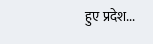हुए प्रदेश...